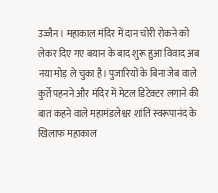उज्जैन। महाकाल मंदिर में दान चोरी रोकने को लेकर दिए गए बयान के बाद शुरू हुआ विवाद अब नया मोड़ ले चुका है। पुजारियों के बिना जेब वाले कुर्ते पहनने और मंदिर में मेटल डिटेक्टर लगाने की बात कहने वाले महामंडलेश्वर शांति स्वरूपानंद के खिलाफ महाकाल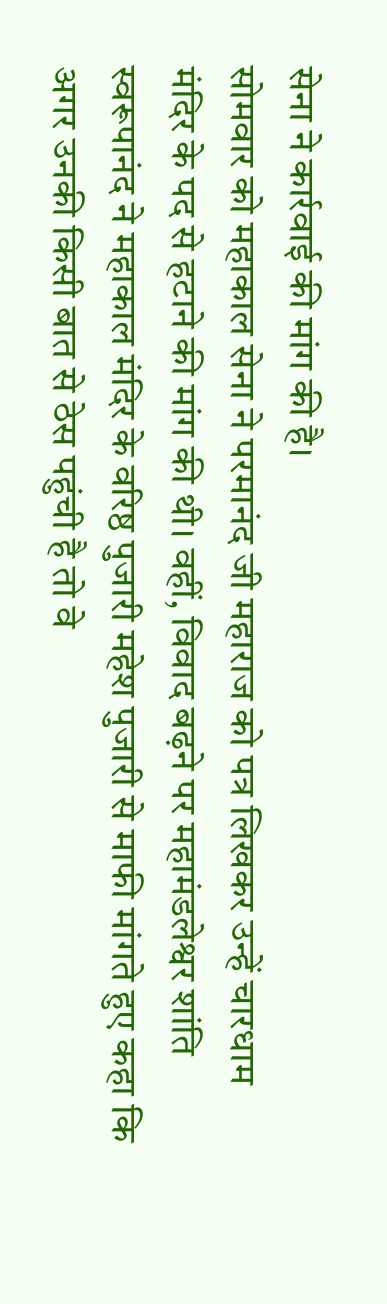सेना ने कार्रवाई की मांग की है।
सोमवार को महाकाल सेना ने परमानंद जी महाराज को पत्र लिखकर उन्हें चारधाम मंदिर के पद से हटाने की मांग की थी। वहीं, विवाद बढ़ने पर महामंडलेश्वर शांति स्वरूपानंद ने महाकाल मंदिर के वरिष्ठ पुजारी महेश पुजारी से माफी मांगते हुए कहा कि अगर उनकी किसी बात से ठेस पहुंची है तो वे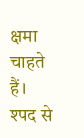क्षमा चाहते हैं।
श्पद से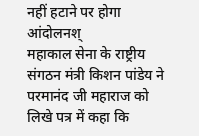नहीं हटाने पर होगा आंदोलनश्
महाकाल सेना के राष्ट्रीय संगठन मंत्री किशन पांडेय ने परमानंद जी महाराज को लिखे पत्र में कहा कि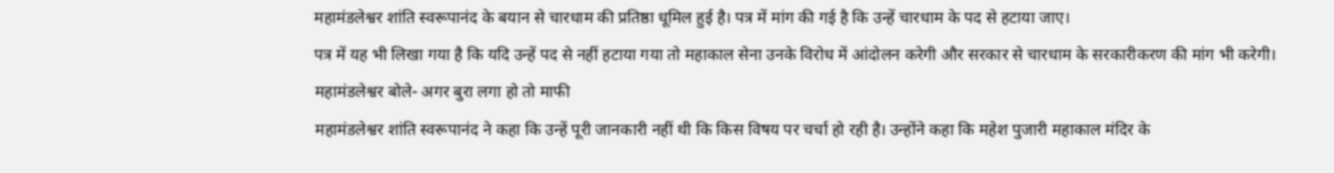महामंडलेश्वर शांति स्वरूपानंद के बयान से चारधाम की प्रतिष्ठा धूमिल हुई है। पत्र में मांग की गई है कि उन्हें चारधाम के पद से हटाया जाए।
पत्र में यह भी लिखा गया है कि यदि उन्हें पद से नहीं हटाया गया तो महाकाल सेना उनके विरोध में आंदोलन करेगी और सरकार से चारधाम के सरकारीकरण की मांग भी करेगी।
महामंडलेश्वर बोले- अगर बुरा लगा हो तो माफी
महामंडलेश्वर शांति स्वरूपानंद ने कहा कि उन्हें पूरी जानकारी नहीं थी कि किस विषय पर चर्चा हो रही है। उन्होंने कहा कि महेश पुजारी महाकाल मंदिर के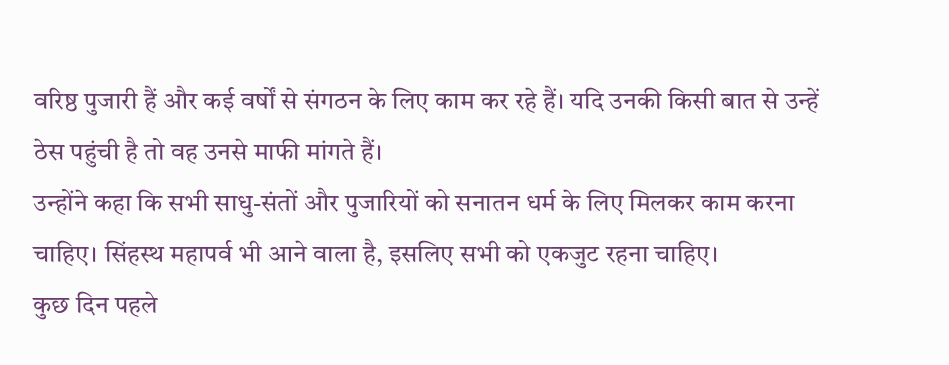वरिष्ठ पुजारी हैं और कई वर्षों से संगठन के लिए काम कर रहे हैं। यदि उनकी किसी बात से उन्हें ठेस पहुंची है तो वह उनसे माफी मांगते हैं।
उन्होंने कहा कि सभी साधु-संतों और पुजारियों को सनातन धर्म के लिए मिलकर काम करना चाहिए। सिंहस्थ महापर्व भी आने वाला है, इसलिए सभी को एकजुट रहना चाहिए।
कुछ दिन पहले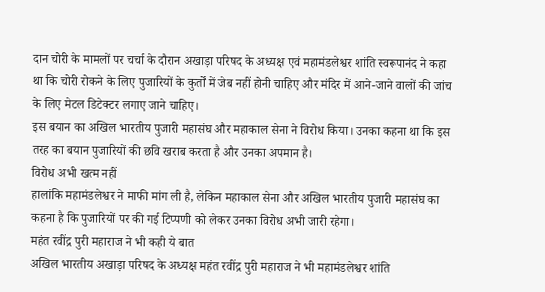दान चोरी के मामलों पर चर्चा के दौरान अखाड़ा परिषद के अध्यक्ष एवं महामंडलेश्वर शांति स्वरूपानंद ने कहा था कि चोरी रोकने के लिए पुजारियों के कुर्तों में जेब नहीं होनी चाहिए और मंदिर में आने-जाने वालों की जांच के लिए मेटल डिटेक्टर लगाए जाने चाहिए।
इस बयान का अखिल भारतीय पुजारी महासंघ और महाकाल सेना ने विरोध किया। उनका कहना था कि इस तरह का बयान पुजारियों की छवि खराब करता है और उनका अपमान है।
विरोध अभी खत्म नहीं
हालांकि महामंडलेश्वर ने माफी मांग ली है, लेकिन महाकाल सेना और अखिल भारतीय पुजारी महासंघ का कहना है कि पुजारियों पर की गई टिप्पणी को लेकर उनका विरोध अभी जारी रहेगा।
महंत रवींद्र पुरी महाराज ने भी कही ये बात
अखिल भारतीय अखाड़ा परिषद के अध्यक्ष महंत रवींद्र पुरी महाराज ने भी महामंडलेश्वर शांति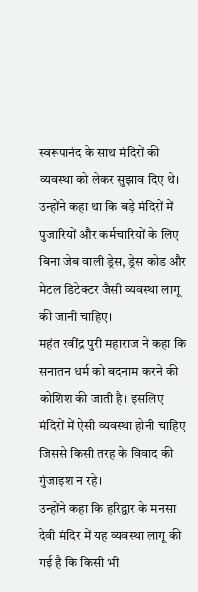स्वरूपानंद के साथ मंदिरों की व्यवस्था को लेकर सुझाव दिए थे। उन्होंने कहा था कि बड़े मंदिरों में पुजारियों और कर्मचारियों के लिए बिना जेब वाली ड्रेस, ड्रेस कोड और मेटल डिटेक्टर जैसी व्यवस्था लागू की जानी चाहिए।
महंत रवींद्र पुरी महाराज ने कहा कि सनातन धर्म को बदनाम करने की कोशिश की जाती है। इसलिए मंदिरों में ऐसी व्यवस्था होनी चाहिए जिससे किसी तरह के विवाद की गुंजाइश न रहे।
उन्होंने कहा कि हरिद्वार के मनसा देवी मंदिर में यह व्यवस्था लागू की गई है कि किसी भी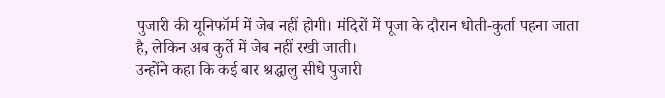पुजारी की यूनिफॉर्म में जेब नहीं होगी। मंदिरों में पूजा के दौरान धोती-कुर्ता पहना जाता है, लेकिन अब कुर्ते में जेब नहीं रखी जाती।
उन्होंने कहा कि कई बार श्रद्धालु सीधे पुजारी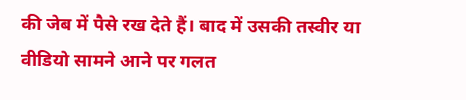की जेब में पैसे रख देते हैं। बाद में उसकी तस्वीर या वीडियो सामने आने पर गलत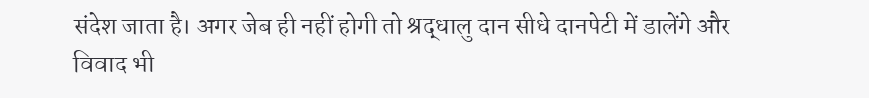संदेश जाता है। अगर जेब ही नहीं होगी तो श्रद्धालु दान सीधे दानपेटी में डालेंगे और विवाद भी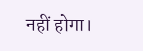नहीं होगा।